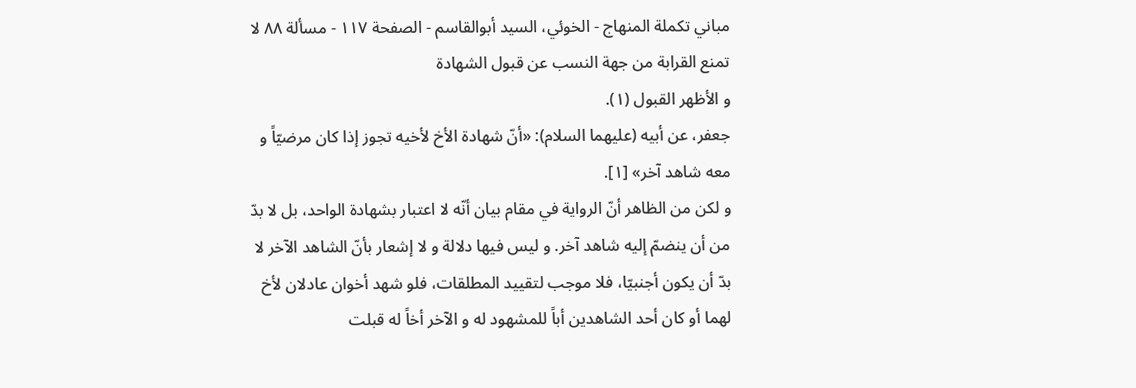مباني تكملة المنهاج - الخوئي، السيد أبوالقاسم - الصفحة ١١٧ - مسألة ٨٨ لا تمنع القرابة من جهة النسب عن قبول الشهادة
و الأظهر القبول (١).
جعفر، عن أبيه (عليهما السلام): «أنّ شهادة الأخ لأخيه تجوز إذا كان مرضيّاً و معه شاهد آخر» [١].
و لكن من الظاهر أنّ الرواية في مقام بيان أنّه لا اعتبار بشهادة الواحد، بل لا بدّ من أن ينضمّ إليه شاهد آخر. و ليس فيها دلالة و لا إشعار بأنّ الشاهد الآخر لا بدّ أن يكون أجنبيّا، فلا موجب لتقييد المطلقات، فلو شهد أخوان عادلان لأخ لهما أو كان أحد الشاهدين أباً للمشهود له و الآخر أخاً له قبلت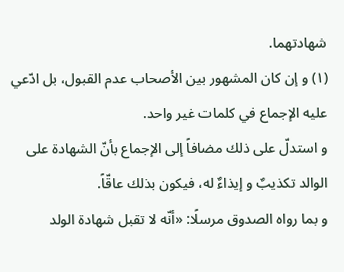شهادتهما.
(١) و إن كان المشهور بين الأصحاب عدم القبول، بل ادّعي عليه الإجماع في كلمات غير واحد.
و استدلّ على ذلك مضافاً إلى الإجماع بأنّ الشهادة على الوالد تكذيبٌ و إيذاءٌ له، فيكون بذلك عاقّاً.
و بما رواه الصدوق مرسلًا: «أنّه لا تقبل شهادة الولد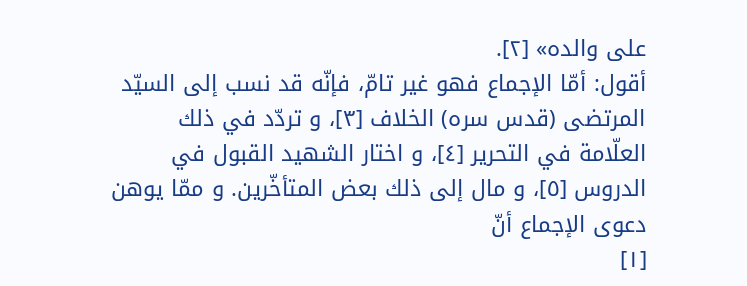على والده» [٢].
أقول: أمّا الإجماع فهو غير تامّ، فإنّه قد نسب إلى السيّد المرتضى (قدس سره) الخلاف [٣]، و تردّد في ذلك العلّامة في التحرير [٤]، و اختار الشهيد القبول في الدروس [٥]، و مال إلى ذلك بعض المتأخّرين. و ممّا يوهن دعوى الإجماع أنّ
[١]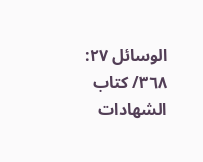الوسائل ٢٧: ٣٦٨/ كتاب الشهادات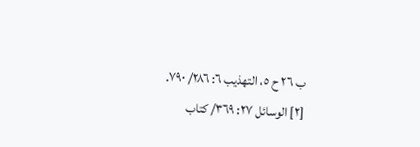ب ٢٦ ح ٥، التهذيب ٦: ٢٨٦/ ٧٩٠.
[٢] الوسائل ٢٧: ٣٦٩/ كتاب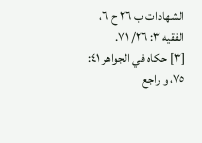الشهادات ب ٢٦ ح ٦، الفقيه ٣: ٢٦/ ٧١.
[٣] حكاه في الجواهر ٤١: ٧٥، و راجع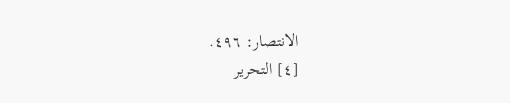الانتصار: ٤٩٦.
[٤] التحرير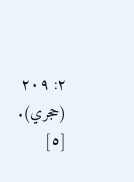٢: ٢٠٩ (حجري).
[٥]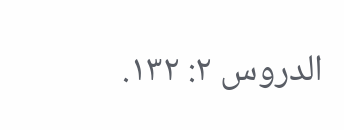الدروس ٢: ١٣٢.